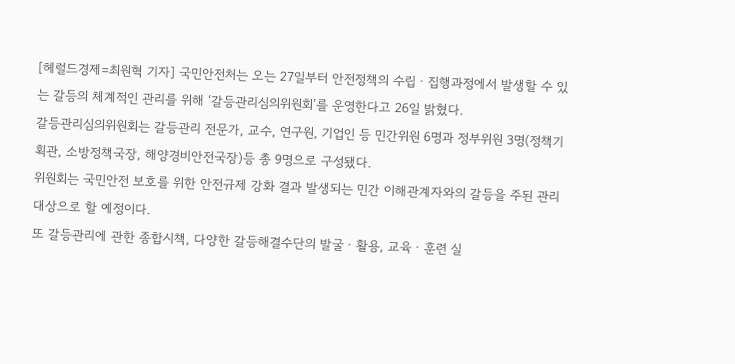[헤럴드경제=최원혁 기자] 국민안전처는 오는 27일부터 안전정책의 수립ㆍ집행과정에서 발생할 수 있는 갈등의 체계적인 관리를 위해 ‘갈등관리심의위원회’를 운영한다고 26일 밝혔다.
갈등관리심의위원회는 갈등관리 전문가, 교수, 연구원, 기업인 등 민간위원 6명과 정부위원 3명(정책기획관, 소방정책국장, 해양경비안전국장)등 총 9명으로 구성됐다.
위원회는 국민안전 보호를 위한 안전규제 강화 결과 발생되는 민간 이해관계자와의 갈등을 주된 관리대상으로 할 예정이다.
또 갈등관리에 관한 종합시책, 다양한 갈등해결수단의 발굴ㆍ활용, 교육ㆍ훈련 실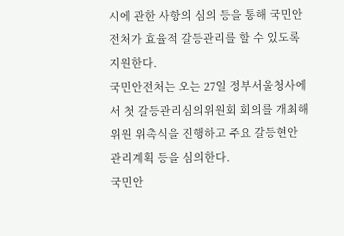시에 관한 사항의 심의 등을 통해 국민안전처가 효율적 갈등관리를 할 수 있도록 지원한다.
국민안전처는 오는 27일 정부서울청사에서 첫 갈등관리심의위원회 회의를 개최해 위원 위촉식을 진행하고 주요 갈등현안 관리계획 등을 심의한다.
국민안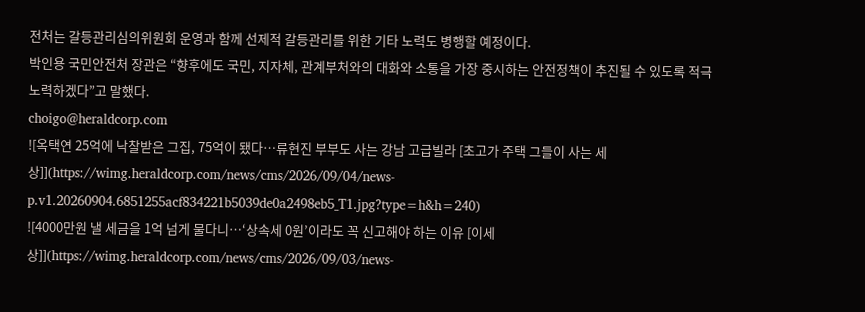전처는 갈등관리심의위원회 운영과 함께 선제적 갈등관리를 위한 기타 노력도 병행할 예정이다.
박인용 국민안전처 장관은 “향후에도 국민, 지자체, 관계부처와의 대화와 소통을 가장 중시하는 안전정책이 추진될 수 있도록 적극 노력하겠다”고 말했다.
choigo@heraldcorp.com
![옥택연 25억에 낙찰받은 그집, 75억이 됐다…류현진 부부도 사는 강남 고급빌라 [초고가 주택 그들이 사는 세상]](https://wimg.heraldcorp.com/news/cms/2026/09/04/news-p.v1.20260904.6851255acf834221b5039de0a2498eb5_T1.jpg?type=h&h=240)
![4000만원 낼 세금을 1억 넘게 물다니…‘상속세 0원’이라도 꼭 신고해야 하는 이유 [이세상]](https://wimg.heraldcorp.com/news/cms/2026/09/03/news-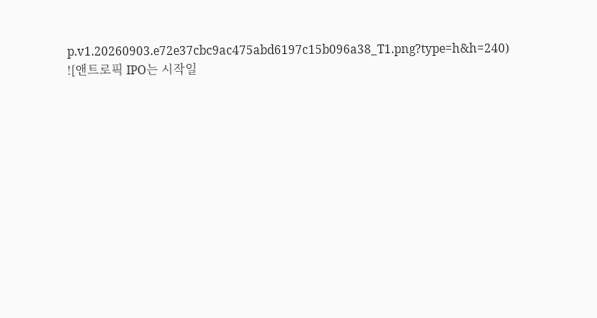p.v1.20260903.e72e37cbc9ac475abd6197c15b096a38_T1.png?type=h&h=240)
![앤트로픽 IPO는 시작일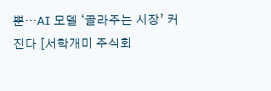뿐…AI 모델 ‘골라주는 시장’ 커진다 [서학개미 주식회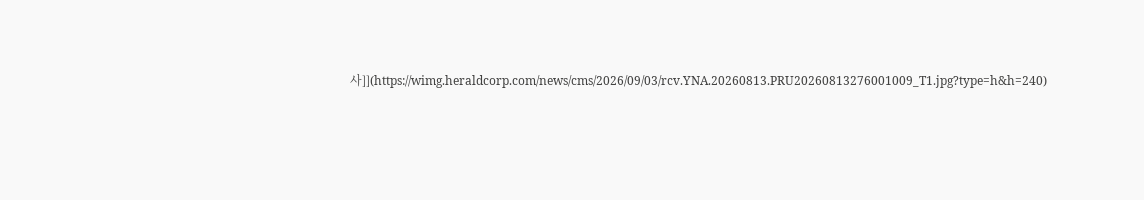사]](https://wimg.heraldcorp.com/news/cms/2026/09/03/rcv.YNA.20260813.PRU20260813276001009_T1.jpg?type=h&h=240)